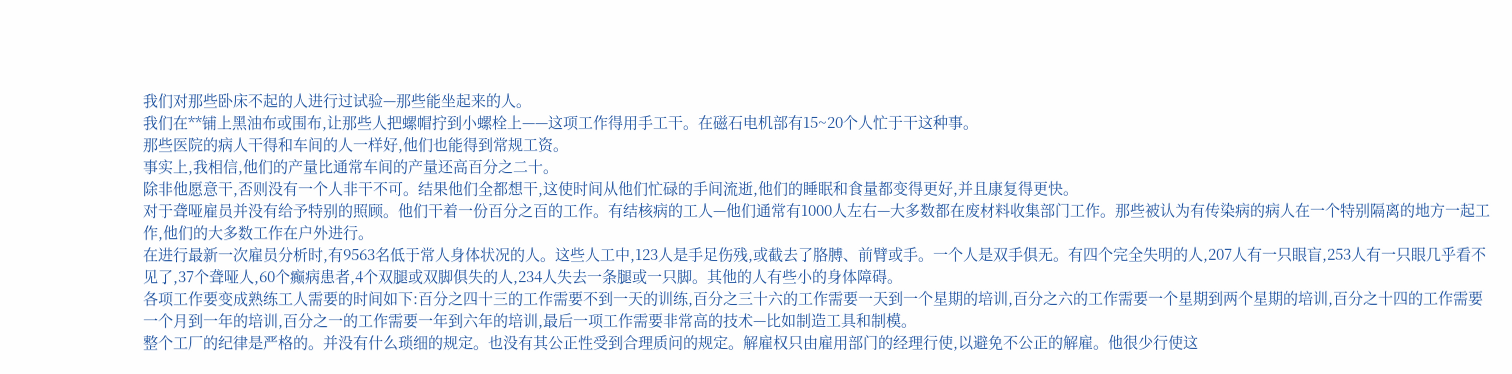我们对那些卧床不起的人进行过试验—那些能坐起来的人。
我们在**铺上黑油布或围布,让那些人把螺帽拧到小螺栓上——这项工作得用手工干。在磁石电机部有15~20个人忙于干这种事。
那些医院的病人干得和车间的人一样好,他们也能得到常规工资。
事实上,我相信,他们的产量比通常车间的产量还高百分之二十。
除非他愿意干,否则没有一个人非干不可。结果他们全都想干,这使时间从他们忙碌的手间流逝,他们的睡眠和食量都变得更好,并且康复得更快。
对于聋哑雇员并没有给予特别的照顾。他们干着一份百分之百的工作。有结核病的工人—他们通常有1000人左右—大多数都在废材料收集部门工作。那些被认为有传染病的病人在一个特别隔离的地方一起工作,他们的大多数工作在户外进行。
在进行最新一次雇员分析时,有9563名低于常人身体状况的人。这些人工中,123人是手足伤残,或截去了胳膊、前臂或手。一个人是双手俱无。有四个完全失明的人,207人有一只眼盲,253人有一只眼几乎看不见了,37个聋哑人,60个癫病患者,4个双腿或双脚俱失的人,234人失去一条腿或一只脚。其他的人有些小的身体障碍。
各项工作要变成熟练工人需要的时间如下:百分之四十三的工作需要不到一天的训练,百分之三十六的工作需要一天到一个星期的培训,百分之六的工作需要一个星期到两个星期的培训,百分之十四的工作需要一个月到一年的培训,百分之一的工作需要一年到六年的培训,最后一项工作需要非常高的技术—比如制造工具和制模。
整个工厂的纪律是严格的。并没有什么琐细的规定。也没有其公正性受到合理质问的规定。解雇权只由雇用部门的经理行使,以避免不公正的解雇。他很少行使这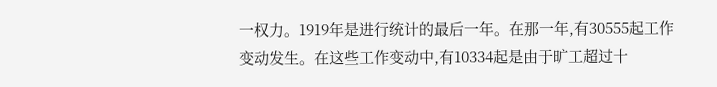一权力。1919年是进行统计的最后一年。在那一年,有30555起工作变动发生。在这些工作变动中,有10334起是由于旷工超过十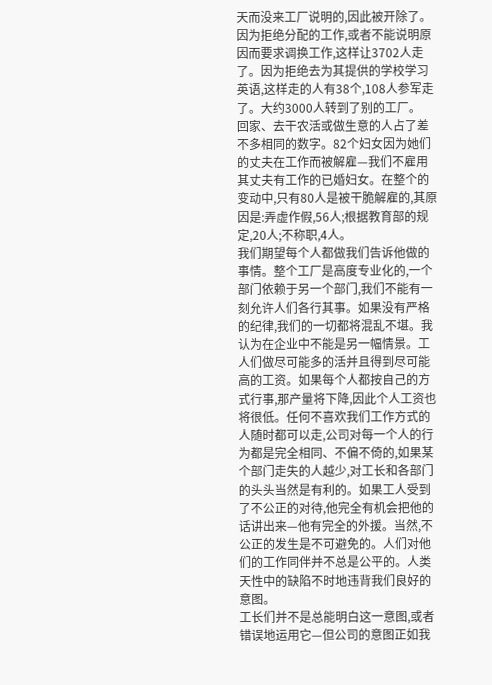天而没来工厂说明的,因此被开除了。因为拒绝分配的工作,或者不能说明原因而要求调换工作,这样让3702人走了。因为拒绝去为其提供的学校学习英语,这样走的人有38个,108人参军走了。大约3000人转到了别的工厂。
回家、去干农活或做生意的人占了差不多相同的数字。82个妇女因为她们的丈夫在工作而被解雇—我们不雇用其丈夫有工作的已婚妇女。在整个的变动中,只有80人是被干脆解雇的,其原因是:弄虚作假,56人;根据教育部的规定,20人;不称职,4人。
我们期望每个人都做我们告诉他做的事情。整个工厂是高度专业化的,一个部门依赖于另一个部门,我们不能有一刻允许人们各行其事。如果没有严格的纪律,我们的一切都将混乱不堪。我认为在企业中不能是另一幅情景。工人们做尽可能多的活并且得到尽可能高的工资。如果每个人都按自己的方式行事,那产量将下降,因此个人工资也将很低。任何不喜欢我们工作方式的人随时都可以走,公司对每一个人的行为都是完全相同、不偏不倚的,如果某个部门走失的人越少,对工长和各部门的头头当然是有利的。如果工人受到了不公正的对待,他完全有机会把他的话讲出来—他有完全的外援。当然,不公正的发生是不可避免的。人们对他们的工作同伴并不总是公平的。人类天性中的缺陷不时地违背我们良好的意图。
工长们并不是总能明白这一意图,或者错误地运用它—但公司的意图正如我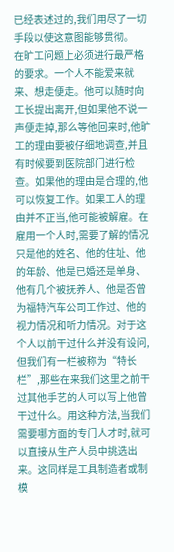已经表述过的,我们用尽了一切手段以使这意图能够贯彻。
在旷工问题上必须进行最严格的要求。一个人不能爱来就来、想走便走。他可以随时向工长提出离开,但如果他不说一声便走掉,那么等他回来时,他旷工的理由要被仔细地调查,并且有时候要到医院部门进行检查。如果他的理由是合理的,他可以恢复工作。如果工人的理由并不正当,他可能被解雇。在雇用一个人时,需要了解的情况只是他的姓名、他的住址、他的年龄、他是已婚还是单身、他有几个被抚养人、他是否曾为福特汽车公司工作过、他的视力情况和听力情况。对于这个人以前干过什么并没有设问,但我们有一栏被称为“特长栏”,那些在来我们这里之前干过其他手艺的人可以写上他曾干过什么。用这种方法,当我们需要哪方面的专门人才时,就可以直接从生产人员中挑选出来。这同样是工具制造者或制模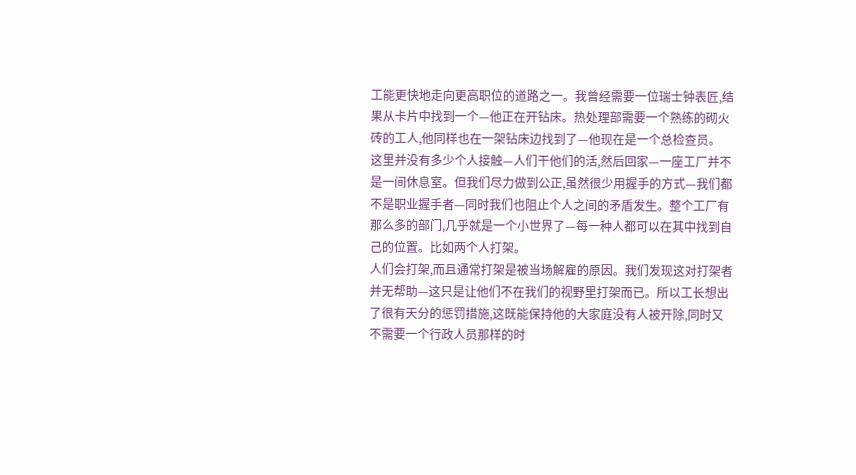工能更快地走向更高职位的道路之一。我曾经需要一位瑞士钟表匠,结果从卡片中找到一个—他正在开钻床。热处理部需要一个熟练的砌火砖的工人,他同样也在一架钻床边找到了—他现在是一个总检查员。
这里并没有多少个人接触—人们干他们的活,然后回家—一座工厂并不是一间休息室。但我们尽力做到公正,虽然很少用握手的方式—我们都不是职业握手者—同时我们也阻止个人之间的矛盾发生。整个工厂有那么多的部门,几乎就是一个小世界了—每一种人都可以在其中找到自己的位置。比如两个人打架。
人们会打架,而且通常打架是被当场解雇的原因。我们发现这对打架者并无帮助—这只是让他们不在我们的视野里打架而已。所以工长想出了很有天分的惩罚措施,这既能保持他的大家庭没有人被开除,同时又不需要一个行政人员那样的时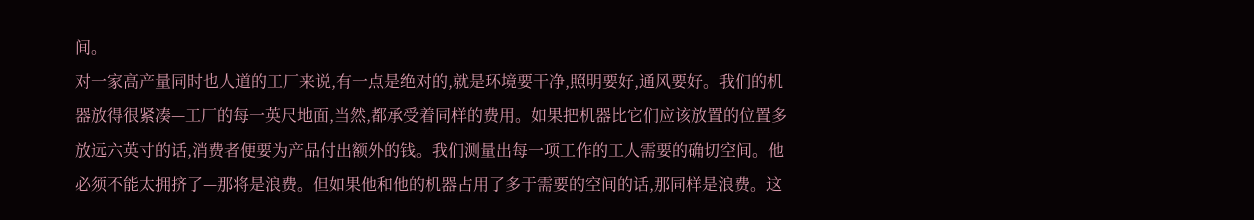间。
对一家高产量同时也人道的工厂来说,有一点是绝对的,就是环境要干净,照明要好,通风要好。我们的机器放得很紧凑—工厂的每一英尺地面,当然,都承受着同样的费用。如果把机器比它们应该放置的位置多放远六英寸的话,消费者便要为产品付出额外的钱。我们测量出每一项工作的工人需要的确切空间。他必须不能太拥挤了—那将是浪费。但如果他和他的机器占用了多于需要的空间的话,那同样是浪费。这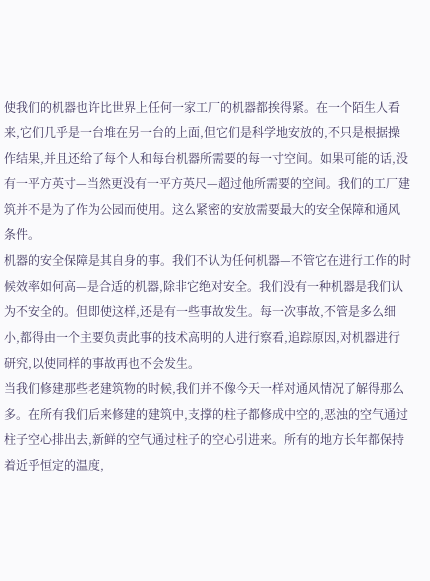使我们的机器也许比世界上任何一家工厂的机器都挨得紧。在一个陌生人看来,它们几乎是一台堆在另一台的上面,但它们是科学地安放的,不只是根据操作结果,并且还给了每个人和每台机器所需要的每一寸空间。如果可能的话,没有一平方英寸—当然更没有一平方英尺—超过他所需要的空间。我们的工厂建筑并不是为了作为公园而使用。这么紧密的安放需要最大的安全保障和通风条件。
机器的安全保障是其自身的事。我们不认为任何机器—不管它在进行工作的时候效率如何高—是合适的机器,除非它绝对安全。我们没有一种机器是我们认为不安全的。但即使这样,还是有一些事故发生。每一次事故,不管是多么细小,都得由一个主要负责此事的技术高明的人进行察看,追踪原因,对机器进行研究,以使同样的事故再也不会发生。
当我们修建那些老建筑物的时候,我们并不像今天一样对通风情况了解得那么多。在所有我们后来修建的建筑中,支撑的柱子都修成中空的,恶浊的空气通过柱子空心排出去,新鲜的空气通过柱子的空心引进来。所有的地方长年都保持着近乎恒定的温度,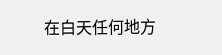在白天任何地方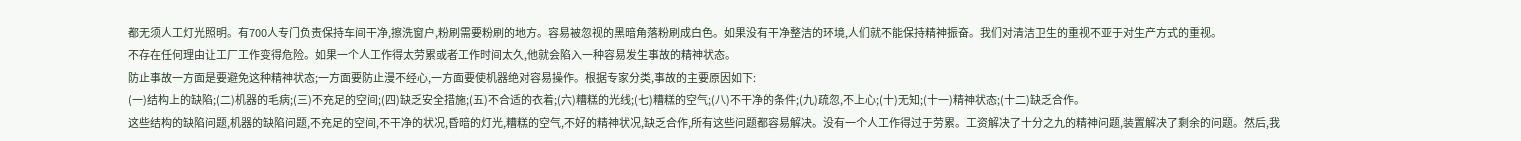都无须人工灯光照明。有700人专门负责保持车间干净,擦洗窗户,粉刷需要粉刷的地方。容易被忽视的黑暗角落粉刷成白色。如果没有干净整洁的环境,人们就不能保持精神振奋。我们对清洁卫生的重视不亚于对生产方式的重视。
不存在任何理由让工厂工作变得危险。如果一个人工作得太劳累或者工作时间太久,他就会陷入一种容易发生事故的精神状态。
防止事故一方面是要避免这种精神状态;一方面要防止漫不经心,一方面要使机器绝对容易操作。根据专家分类,事故的主要原因如下:
(一)结构上的缺陷;(二)机器的毛病;(三)不充足的空间;(四)缺乏安全措施;(五)不合适的衣着;(六)糟糕的光线;(七)糟糕的空气;(八)不干净的条件;(九)疏忽,不上心;(十)无知;(十一)精神状态;(十二)缺乏合作。
这些结构的缺陷问题,机器的缺陷问题,不充足的空间,不干净的状况,昏暗的灯光,糟糕的空气,不好的精神状况,缺乏合作,所有这些问题都容易解决。没有一个人工作得过于劳累。工资解决了十分之九的精神问题,装置解决了剩余的问题。然后,我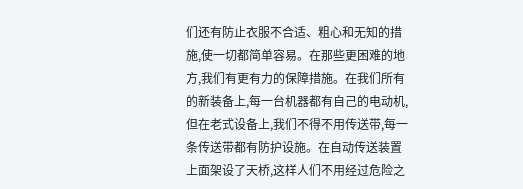们还有防止衣服不合适、粗心和无知的措施,使一切都简单容易。在那些更困难的地方,我们有更有力的保障措施。在我们所有的新装备上,每一台机器都有自己的电动机,但在老式设备上,我们不得不用传送带,每一条传送带都有防护设施。在自动传送装置上面架设了天桥,这样人们不用经过危险之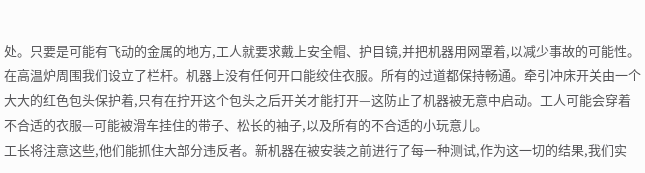处。只要是可能有飞动的金属的地方,工人就要求戴上安全帽、护目镜,并把机器用网罩着,以减少事故的可能性。在高温炉周围我们设立了栏杆。机器上没有任何开口能绞住衣服。所有的过道都保持畅通。牵引冲床开关由一个大大的红色包头保护着,只有在拧开这个包头之后开关才能打开—这防止了机器被无意中启动。工人可能会穿着不合适的衣服—可能被滑车挂住的带子、松长的袖子,以及所有的不合适的小玩意儿。
工长将注意这些,他们能抓住大部分违反者。新机器在被安装之前进行了每一种测试,作为这一切的结果,我们实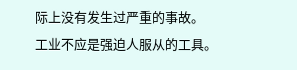际上没有发生过严重的事故。
工业不应是强迫人服从的工具。